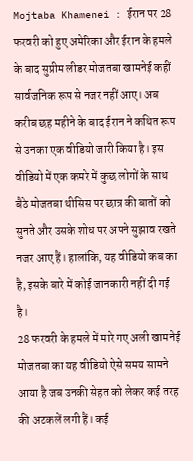Mojtaba Khamenei : ईरान पर 28 फरवरी को हुए अमेरिका और ईरान के हमले के बाद सुप्रीम लीडर मोजतबा खामनेई कहीं सार्वजनिक रूप से नजर नहीं आए। अब करीब छह महीने के बाद ईरान ने कथित रूप से उनका एक वीडियो जारी किया है। इस वीडियो में एक कमरे में कुछ लोगों के साथ बैठे मोजतबा थीसिस पर छात्र की बातों को सुनते और उसके शोध पर अपने सुझाव रखते नजर आए हैं। हालांकि, यह वीडियो कब का है, इसके बारे में कोई जानकारी नहीं दी गई है।
28 फरवरी के हमले में मारे गए अली खामनेई
मोजतबा का यह वीडियो ऐसे समय सामने आया है जब उनकी सेहत को लेकर कई तरह की अटकलें लगी हैं। कई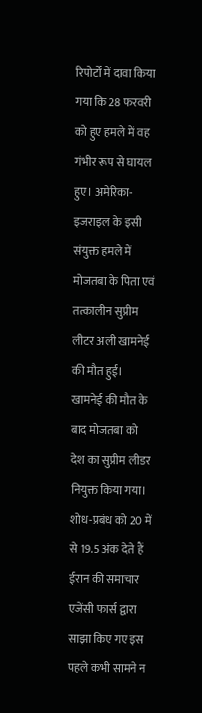रिपोर्टों में दावा किया गया कि 28 फरवरी को हुए हमले में वह गंभीर रूप से घायल हुए। अमेरिका-इजराइल के इसी संयुक्त हमले में मोजतबा के पिता एवं तत्कालीन सुप्रीम लीटर अली खामनेई की मौत हुई। खामनेई की मौत के बाद मोजतबा को देश का सुप्रीम लीडर नियुक्त किया गया।
शोध-प्रबंध को 20 में से 19.5 अंक देते हैं
ईरान की समाचार एजेंसी फार्स द्वारा साझा किए गए इस पहले कभी सामने न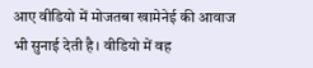आए वीडियो में मोजतबा खामेनेई की आवाज भी सुनाई देती है। वीडियो में वह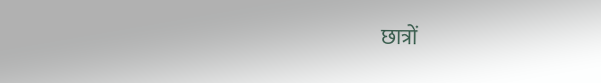छात्रों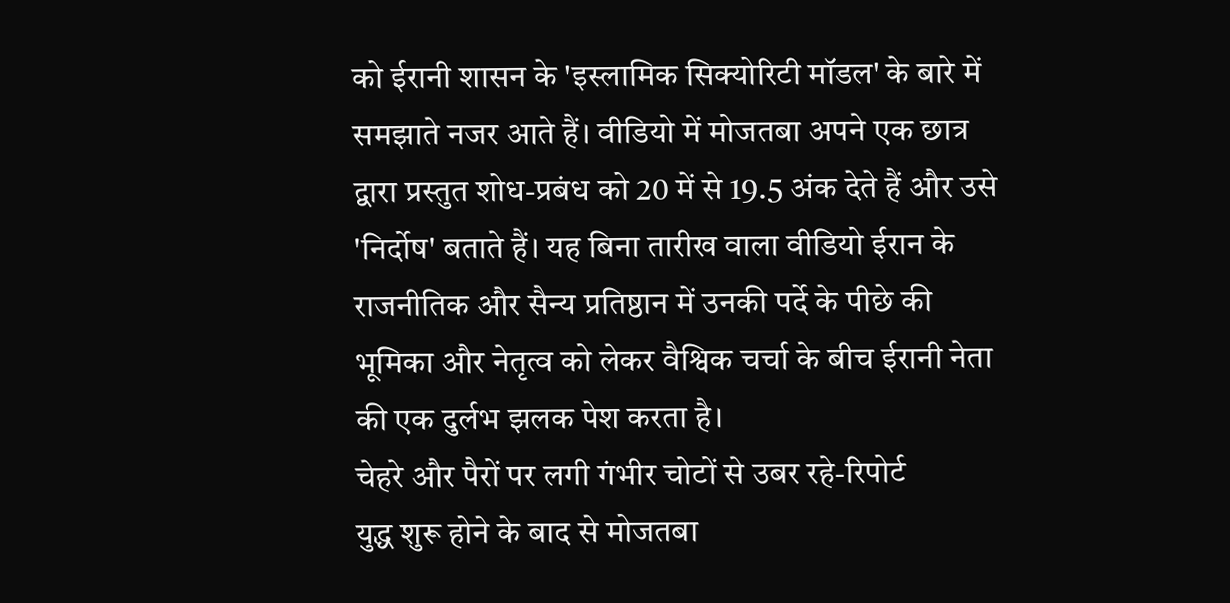को ईरानी शासन के 'इस्लामिक सिक्योरिटी मॉडल' के बारे में समझाते नजर आते हैं। वीडियो में मोजतबा अपने एक छात्र द्वारा प्रस्तुत शोध-प्रबंध को 20 में से 19.5 अंक देते हैं और उसे 'निर्दोष' बताते हैं। यह बिना तारीख वाला वीडियो ईरान के राजनीतिक और सैन्य प्रतिष्ठान में उनकी पर्दे के पीछे की भूमिका और नेतृत्व को लेकर वैश्विक चर्चा के बीच ईरानी नेता की एक दुर्लभ झलक पेश करता है।
चेहरे और पैरों पर लगी गंभीर चोटों से उबर रहे-रिपोर्ट
युद्ध शुरू होने के बाद से मोजतबा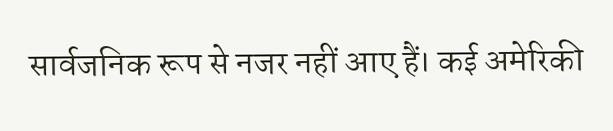सार्वजनिक रूप से नजर नहीं आए हैं। कई अमेरिकी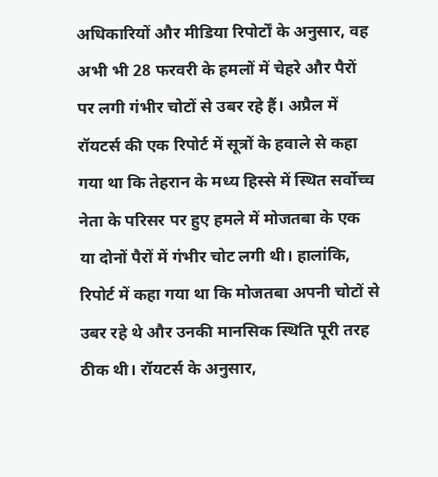अधिकारियों और मीडिया रिपोर्टों के अनुसार, वह अभी भी 28 फरवरी के हमलों में चेहरे और पैरों पर लगी गंभीर चोटों से उबर रहे हैं। अप्रैल में रॉयटर्स की एक रिपोर्ट में सूत्रों के हवाले से कहा गया था कि तेहरान के मध्य हिस्से में स्थित सर्वोच्च नेता के परिसर पर हुए हमले में मोजतबा के एक या दोनों पैरों में गंभीर चोट लगी थी। हालांकि, रिपोर्ट में कहा गया था कि मोजतबा अपनी चोटों से उबर रहे थे और उनकी मानसिक स्थिति पूरी तरह ठीक थी। रॉयटर्स के अनुसार,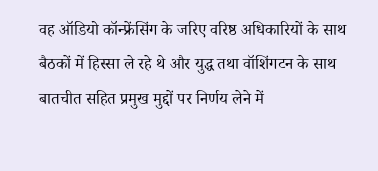वह ऑडियो कॉन्फ्रेंसिंग के जरिए वरिष्ठ अधिकारियों के साथ बैठकों में हिस्सा ले रहे थे और युद्ध तथा वॉशिंगटन के साथ बातचीत सहित प्रमुख मुद्दों पर निर्णय लेने में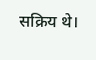सक्रिय थे।